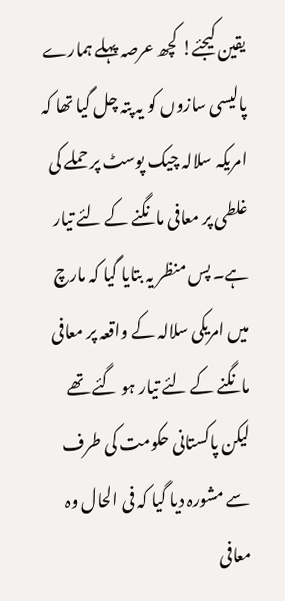یقین کیجئے! کچھ عرصہ پہلے ہمارے پالیسی سازوں کو یہ پتہ چل گیا تھا کہ امریکہ سلالہ چیک پوسٹ پر حملے کی غلطی پر معافی مانگنے کے لئے تیار ہے۔ پس منظر یہ بتایا گیا کہ مارچ میں امریکی سلالہ کے واقعہ پر معافی مانگنے کے لئے تیار ہو گئے تھے لیکن پاکستانی حکومت کی طرف سے مشورہ دیا گیا کہ فی الحال وہ معافی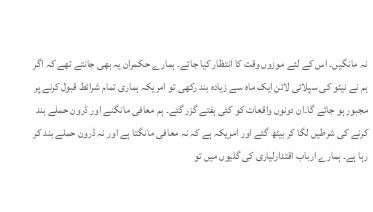نہ مانگیں۔ اس کے لئے موزوں وقت کا انتظار کیا جائے۔ ہمارے حکمران یہ بھی جانتے تھے کہ اگر ہم نے نیٹو کی سپلائی لائن ایک ماہ سے زیادہ بند رکھی تو امریکہ ہماری تمام شرائط قبول کرنے پر مجبور ہو جائے گا۔ان دونوں واقعات کو کئی ہفتے گزر گئے۔ ہم معافی مانگنے اور ڈرون حملے بند کرنے کی شرطیں لگا کر بیٹھ گئے اور امریکہ ہے کہ نہ معافی مانگتا ہے اور نہ ڈرون حملے بند کر رہا ہے۔ ہمارے ارباب اقتدارلیاری کی گلیوں میں تو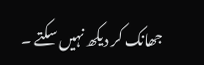جھانک کر دیکھ نہیں سکتے ۔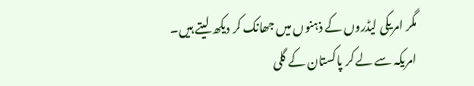مگر امریکی لیڈروں کے ذہنوں میں جھانک کر دیکھ لیتے ہیں۔ امریکہ سے لے کر پاکستان کے گلی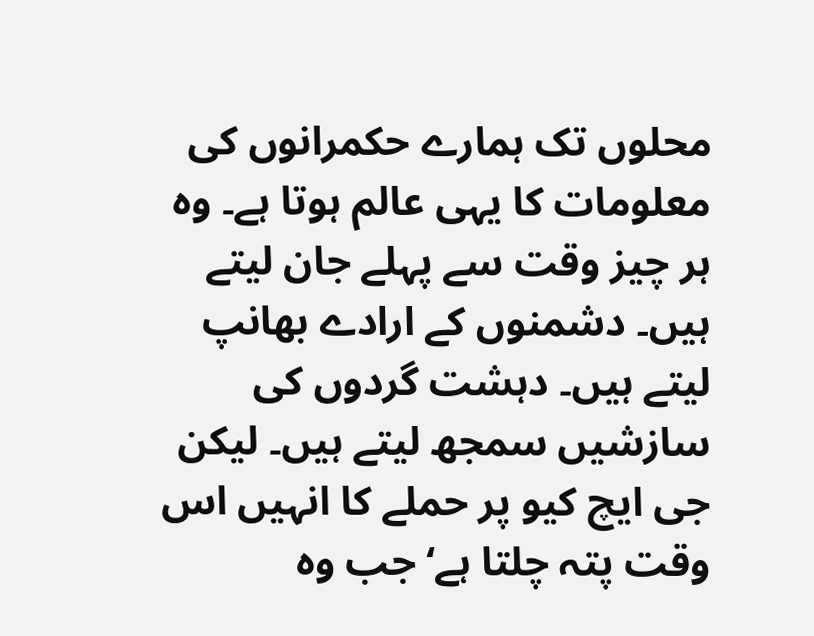محلوں تک ہمارے حکمرانوں کی معلومات کا یہی عالم ہوتا ہے۔ وہ ہر چیز وقت سے پہلے جان لیتے ہیں۔ دشمنوں کے ارادے بھانپ لیتے ہیں۔ دہشت گردوں کی سازشیں سمجھ لیتے ہیں۔ لیکن جی ایچ کیو پر حملے کا انہیں اس وقت پتہ چلتا ہے‘ جب وہ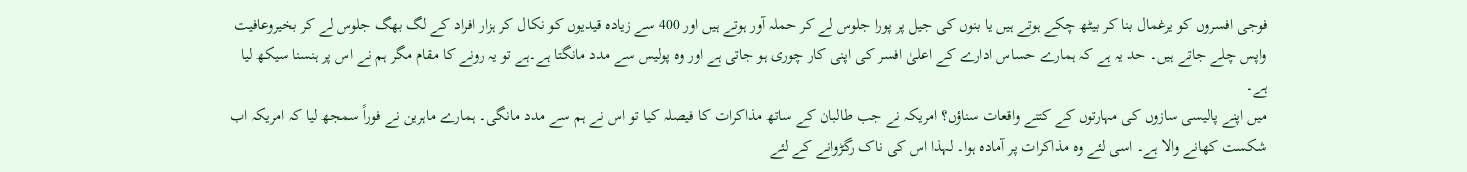فوجی افسروں کو یرغمال بنا کر بیٹھ چکے ہوتے ہیں یا بنوں کی جیل پر پورا جلوس لے کر حملہ آور ہوتے ہیں اور 400 سے زیادہ قیدیوں کو نکال کر ہزار افراد کے لگ بھگ جلوس لے کر بخیروعافیت واپس چلے جاتے ہیں۔ حد یہ ہے کہ ہمارے حساس ادارے کے اعلیٰ افسر کی اپنی کار چوری ہو جاتی ہے اور وہ پولیس سے مدد مانگتا ہے۔ہے تو یہ رونے کا مقام مگر ہم نے اس پر ہنسنا سیکھ لیا ہے۔
میں اپنے پالیسی سازوں کی مہارتوں کے کتنے واقعات سناؤں؟ امریکہ نے جب طالبان کے ساتھ مذاکرات کا فیصلہ کیا تو اس نے ہم سے مدد مانگی۔ ہمارے ماہرین نے فوراً سمجھ لیا کہ امریکہ اب شکست کھانے والا ہے۔ اسی لئے وہ مذاکرات پر آمادہ ہوا۔ لہذا اس کی ناک رگڑوانے کے لئے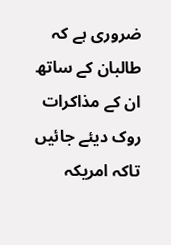ضروری ہے کہ طالبان کے ساتھ ان کے مذاکرات روک دیئے جائیں تاکہ امریکہ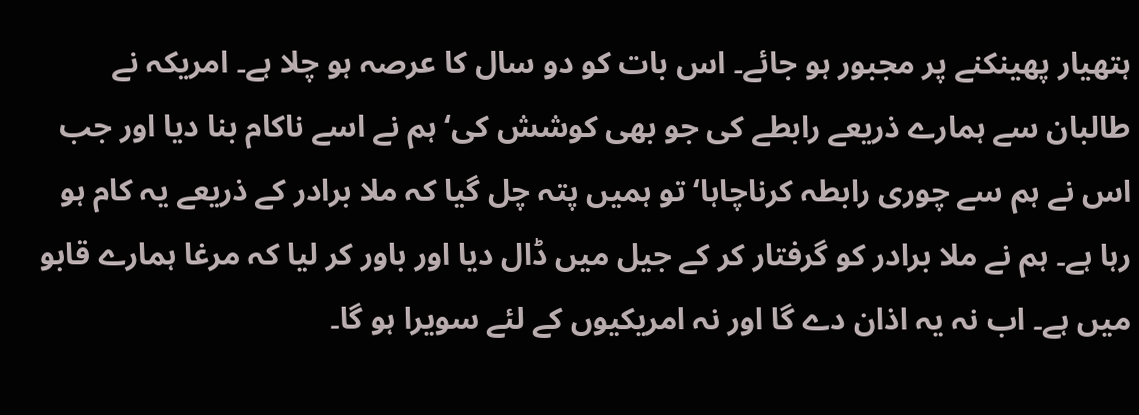ہتھیار پھینکنے پر مجبور ہو جائے۔ اس بات کو دو سال کا عرصہ ہو چلا ہے۔ امریکہ نے طالبان سے ہمارے ذریعے رابطے کی جو بھی کوشش کی‘ ہم نے اسے ناکام بنا دیا اور جب اس نے ہم سے چوری رابطہ کرناچاہا‘ تو ہمیں پتہ چل گیا کہ ملا برادر کے ذریعے یہ کام ہو رہا ہے۔ ہم نے ملا برادر کو گرفتار کر کے جیل میں ڈال دیا اور باور کر لیا کہ مرغا ہمارے قابو میں ہے۔ اب نہ یہ اذان دے گا اور نہ امریکیوں کے لئے سویرا ہو گا۔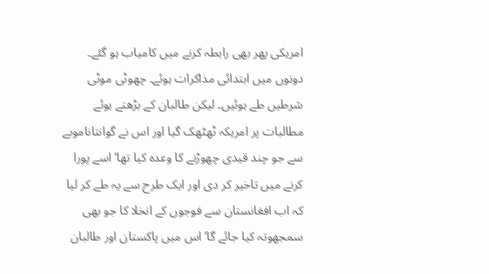امریکی پھر بھی رابطہ کرنے میں کامیاب ہو گئے۔ دونوں میں ابتدائی مذاکرات ہوئے۔ چھوٹی موٹی شرطیں طے ہوئیں۔ لیکن طالبان کے بڑھتے ہوئے مطالبات پر امریکہ ٹھٹھک گیا اور اس نے گوانتاناموبے سے جو چند قیدی چھوڑنے کا وعدہ کیا تھا‘ اسے پورا کرنے میں تاخیر کر دی اور ایک طرح سے یہ طے کر لیا کہ اب افغانستان سے فوجوں کے انخلا کا جو بھی سمجھوتہ کیا جائے گا‘ اس میں پاکستان اور طالبان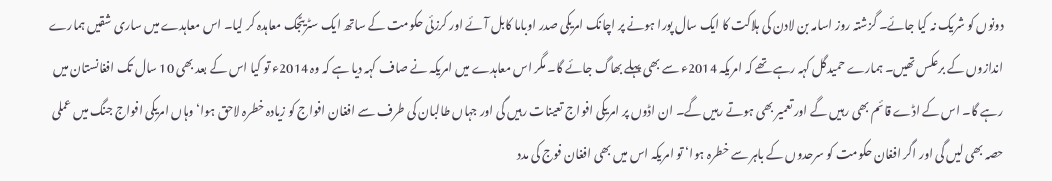دونوں کو شریک نہ کیا جائے۔ گزشتہ روز اسامہ بن لادن کی ہلاکت کا ایک سال پورا ہونے پر اچانک امریکی صدر اوباما کابل آئے اور کرزئی حکومت کے ساتھ ایک سٹریٹجک معاہدہ کر لیا۔ اس معاہدے میں ساری شقیں ہمارے اندازوں کے برعکس تھیں۔ ہمارے حمیدگل کہہ رہے تھے کہ امریکہ 2014ء سے بھی پہلے بھاگ جائے گا۔ مگر اس معاہدے میں امریکہ نے صاف کہہ دیا ہے کہ وہ 2014ء تو کیا اس کے بعد بھی 10 سال تک افغانستان میں رہے گا۔ اس کے اڈے قائم بھی رہیں گے اور تعمیر بھی ہوتے رہیں گے۔ ان اڈوں پر امریکی افواج تعینات رہیں گی اور جہاں طالبان کی طرف سے افغان افواج کو زیادہ خطرہ لاحق ہوا‘ وہاں امریکی افواج جنگ میں عملی حصہ بھی لیں گی اور اگر افغان حکومت کو سرحدوں کے باہر سے خطرہ ہوا‘ تو امریکہ اس میں بھی افغان فوج کی مدد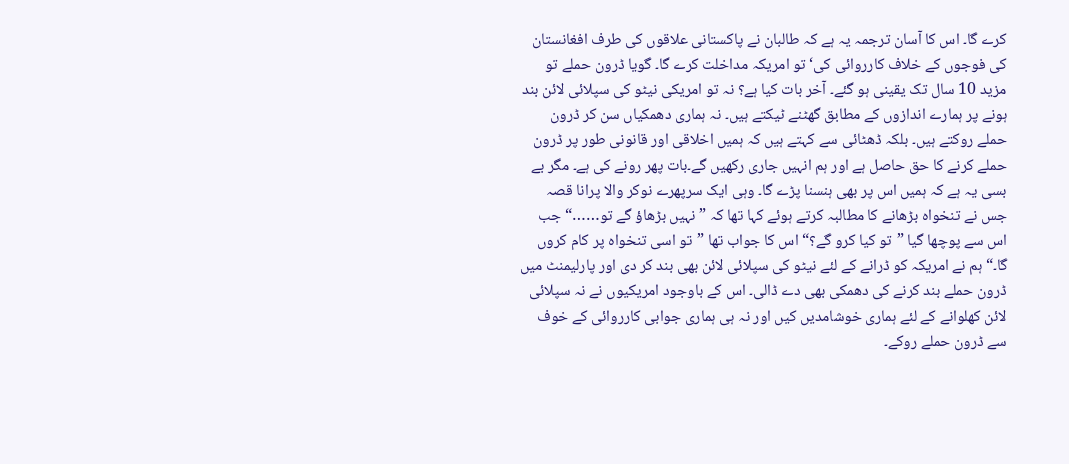کرے گا۔ اس کا آسان ترجمہ یہ ہے کہ طالبان نے پاکستانی علاقوں کی طرف افغانستان کی فوجوں کے خلاف کارروائی کی‘ تو امریکہ مداخلت کرے گا۔ گویا ڈرون حملے تو مزید 10 سال تک یقینی ہو گئے۔ آخر بات کیا ہے؟ نہ تو امریکی نیٹو کی سپلائی لائن بند ہونے پر ہمارے اندازوں کے مطابق گھٹنے ٹیکتے ہیں۔ نہ ہماری دھمکیاں سن کر ڈرون حملے روکتے ہیں۔ بلکہ ڈھٹائی سے کہتے ہیں کہ ہمیں اخلاقی اور قانونی طور پر ڈرون حملے کرنے کا حق حاصل ہے اور ہم انہیں جاری رکھیں گے۔بات پھر رونے کی ہے۔ مگر بے بسی یہ ہے کہ ہمیں اس پر بھی ہنسنا پڑے گا۔ وہی ایک سرپھرے نوکر والا پرانا قصہ جس نے تنخواہ بڑھانے کا مطالبہ کرتے ہوئے کہا تھا کہ ”نہیں بڑھاؤ گے تو……“ جب اس سے پوچھا گیا ”تو کیا کرو گے؟“ اس کا جواب تھا ”تو اسی تنخواہ پر کام کروں گا۔“ ہم نے امریکہ کو ڈرانے کے لئے نیٹو کی سپلائی لائن بھی بند کر دی اور پارلیمنٹ میں ڈرون حملے بند کرنے کی دھمکی بھی دے ڈالی۔ اس کے باوجود امریکیوں نے نہ سپلائی لائن کھلوانے کے لئے ہماری خوشامدیں کیں اور نہ ہی ہماری جوابی کارروائی کے خوف سے ڈرون حملے روکے۔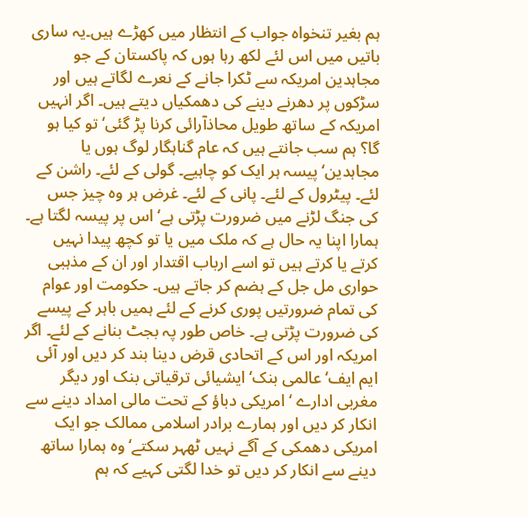ہم بغیر تنخواہ جواب کے انتظار میں کھڑے ہیں۔یہ ساری باتیں میں اس لئے لکھ رہا ہوں کہ پاکستان کے جو مجاہدین امریکہ سے ٹکرا جانے کے نعرے لگاتے ہیں اور سڑکوں پر دھرنے دینے کی دھمکیاں دیتے ہیں۔ اگر انہیں امریکہ کے ساتھ طویل محاذآرائی کرنا پڑ گئی‘ تو کیا ہو گا؟ ہم سب جانتے ہیں کہ عام گناہگار لوگ ہوں یا مجاہدین‘ پیسہ ہر ایک کو چاہیے۔ گولی کے لئے۔ راشن کے لئے۔ پیٹرول کے لئے۔ پانی کے لئے۔ غرض ہر وہ چیز جس کی جنگ لڑنے میں ضرورت پڑتی ہے‘ اس پر پیسہ لگتا ہے۔ ہمارا اپنا یہ حال ہے کہ ملک میں یا تو کچھ پیدا نہیں کرتے یا کرتے ہیں تو اسے ارباب اقتدار اور ان کے مذہبی حواری مل جل کے ہضم کر جاتے ہیں۔ حکومت اور عوام کی تمام ضرورتیں پوری کرنے کے لئے ہمیں باہر کے پیسے کی ضرورت پڑتی ہے۔ خاص طور پہ بجٹ بنانے کے لئے۔ اگر امریکہ اور اس کے اتحادی قرض دینا بند کر دیں اور آئی ایم ایف‘ عالمی بنک‘ ایشیائی ترقیاتی بنک اور دیگر مغربی ادارے ‘ امریکی دباؤ کے تحت مالی امداد دینے سے انکار کر دیں اور ہمارے برادر اسلامی ممالک جو ایک امریکی دھمکی کے آگے نہیں ٹھہر سکتے‘ وہ ہمارا ساتھ دینے سے انکار کر دیں تو خدا لگتی کہیے کہ ہم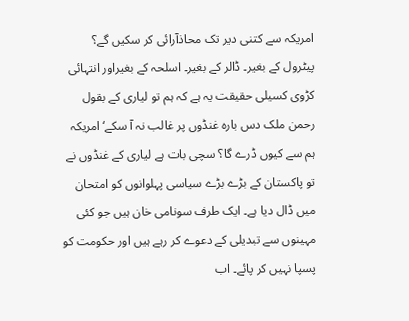امریکہ سے کتنی دیر تک محاذآرائی کر سکیں گے؟ پیٹرول کے بغیر۔ ڈالر کے بغیر۔ اسلحہ کے بغیراور انتہائی کڑوی کسیلی حقیقت یہ ہے کہ ہم تو لیاری کے بقول رحمن ملک دس بارہ غنڈوں پر غالب نہ آ سکے‘ امریکہ ہم سے کیوں ڈرے گا؟ سچی بات ہے لیاری کے غنڈوں نے تو پاکستان کے بڑے بڑے سیاسی پہلوانوں کو امتحان میں ڈال دیا ہے۔ ایک طرف سونامی خان ہیں جو کئی مہینوں سے تبدیلی کے دعوے کر رہے ہیں اور حکومت کو پسپا نہیں کر پائے۔ اب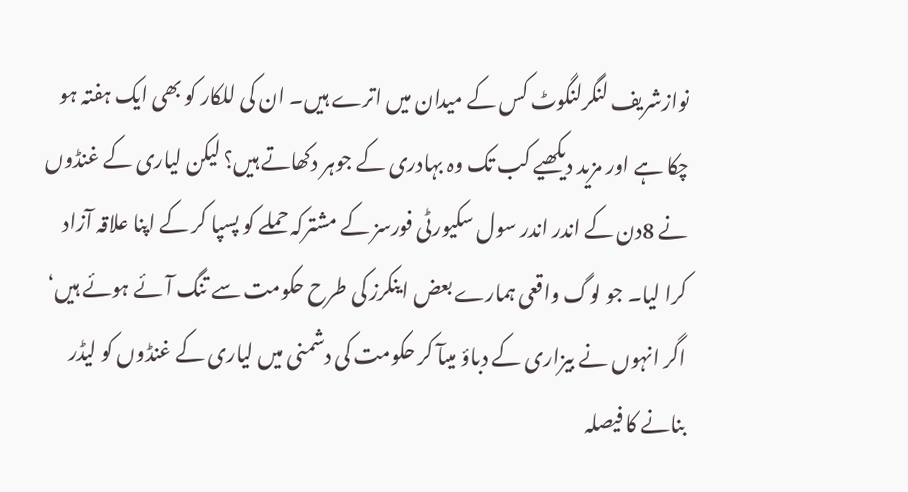نوازشریف لنگرلنگوٹ کس کے میدان میں اترے ہیں۔ ان کی للکار کو بھی ایک ہفتہ ہو چکا ہے اور مزید دیکھیے کب تک وہ بہادری کے جوہر دکھاتے ہیں؟ لیکن لیاری کے غنڈوں نے 8دن کے اندر اندر سول سکیورٹی فورسز کے مشترکہ حملے کو پسپا کر کے اپنا علاقہ آزاد کرا لیا۔ جو لوگ واقعی ہمارے بعض اینکرز کی طرح حکومت سے تنگ آئے ہوئے ہیں‘ اگر انہوں نے بیزاری کے دباؤ میںآ کر حکومت کی دشمنی میں لیاری کے غنڈوں کو لیڈر بنانے کا فیصلہ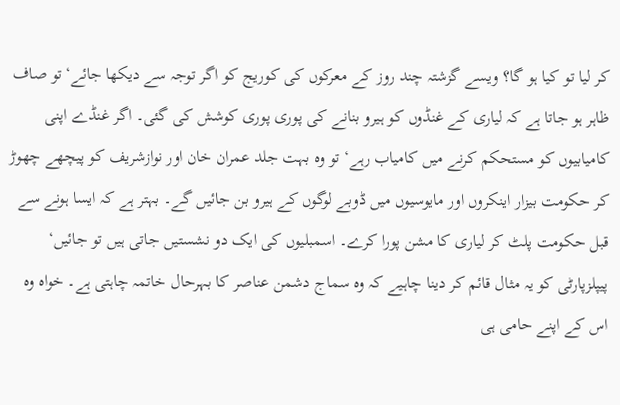کر لیا تو کیا ہو گا؟ ویسے گزشتہ چند روز کے معرکوں کی کوریج کو اگر توجہ سے دیکھا جائے‘ تو صاف ظاہر ہو جاتا ہے کہ لیاری کے غنڈوں کو ہیرو بنانے کی پوری پوری کوشش کی گئی۔ اگر غنڈے اپنی کامیابیوں کو مستحکم کرنے میں کامیاب رہے‘ تو وہ بہت جلد عمران خان اور نوازشریف کو پیچھے چھوڑ کر حکومت بیزار اینکروں اور مایوسیوں میں ڈوبے لوگوں کے ہیرو بن جائیں گے۔ بہتر ہے کہ ایسا ہونے سے قبل حکومت پلٹ کر لیاری کا مشن پورا کرے۔ اسمبلیوں کی ایک دو نشستیں جاتی ہیں تو جائیں‘ پیپلزپارٹی کو یہ مثال قائم کر دینا چاہیے کہ وہ سماج دشمن عناصر کا بہرحال خاتمہ چاہتی ہے۔ خواہ وہ اس کے اپنے حامی ہی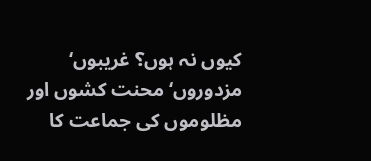کیوں نہ ہوں؟ غریبوں‘ مزدوروں‘ محنت کشوں اور مظلوموں کی جماعت کا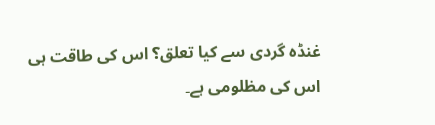غنڈہ گردی سے کیا تعلق؟ اس کی طاقت ہی اس کی مظلومی ہے۔